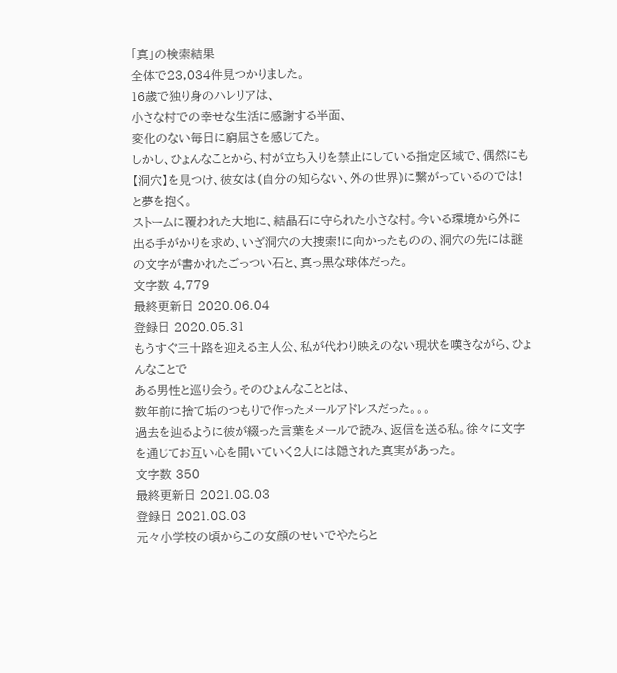「真」の検索結果
全体で23,034件見つかりました。
16歳で独り身のハレリアは、
小さな村での幸せな生活に感謝する半面、
変化のない毎日に窮屈さを感じてた。
しかし、ひょんなことから、村が立ち入りを禁止にしている指定区域で、偶然にも【洞穴】を見つけ、彼女は⦅自分の知らない、外の世界⦆に繋がっているのでは!と夢を抱く。
ストームに覆われた大地に、結晶石に守られた小さな村。今いる環境から外に出る手がかりを求め、いざ洞穴の大捜索!に向かったものの、洞穴の先には謎の文字が書かれたごっつい石と、真っ黒な球体だった。
文字数 4,779
最終更新日 2020.06.04
登録日 2020.05.31
もうすぐ三十路を迎える主人公、私が代わり映えのない現状を嘆きながら、ひょんなことで
ある男性と巡り会う。そのひょんなこととは、
数年前に捨て垢のつもりで作ったメールアドレスだった。。。
過去を辿るように彼が綴った言葉をメールで読み、返信を送る私。徐々に文字を通じてお互い心を開いていく2人には隠された真実があった。
文字数 350
最終更新日 2021.08.03
登録日 2021.08.03
元々小学校の頃からこの女顔のせいでやたらと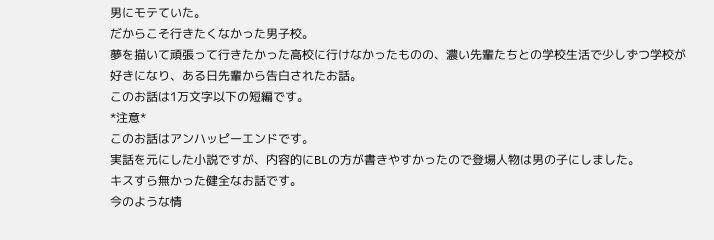男にモテていた。
だからこそ行きたくなかった男子校。
夢を描いて頑張って行きたかった高校に行けなかったものの、濃い先輩たちとの学校生活で少しずつ学校が好きになり、ある日先輩から告白されたお話。
このお話は1万文字以下の短編です。
*注意*
このお話はアンハッピーエンドです。
実話を元にした小説ですが、内容的にBLの方が書きやすかったので登場人物は男の子にしました。
キスすら無かった健全なお話です。
今のような情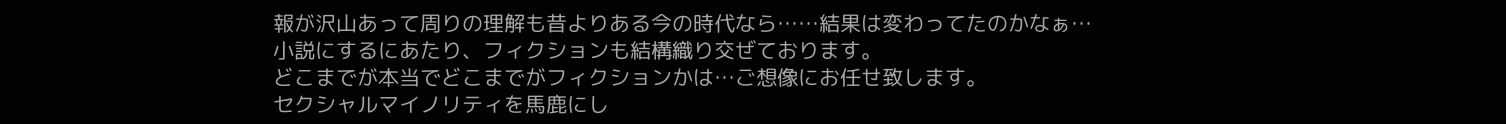報が沢山あって周りの理解も昔よりある今の時代なら……結果は変わってたのかなぁ…
小説にするにあたり、フィクションも結構織り交ぜております。
どこまでが本当でどこまでがフィクションかは…ご想像にお任せ致します。
セクシャルマイノリティを馬鹿にし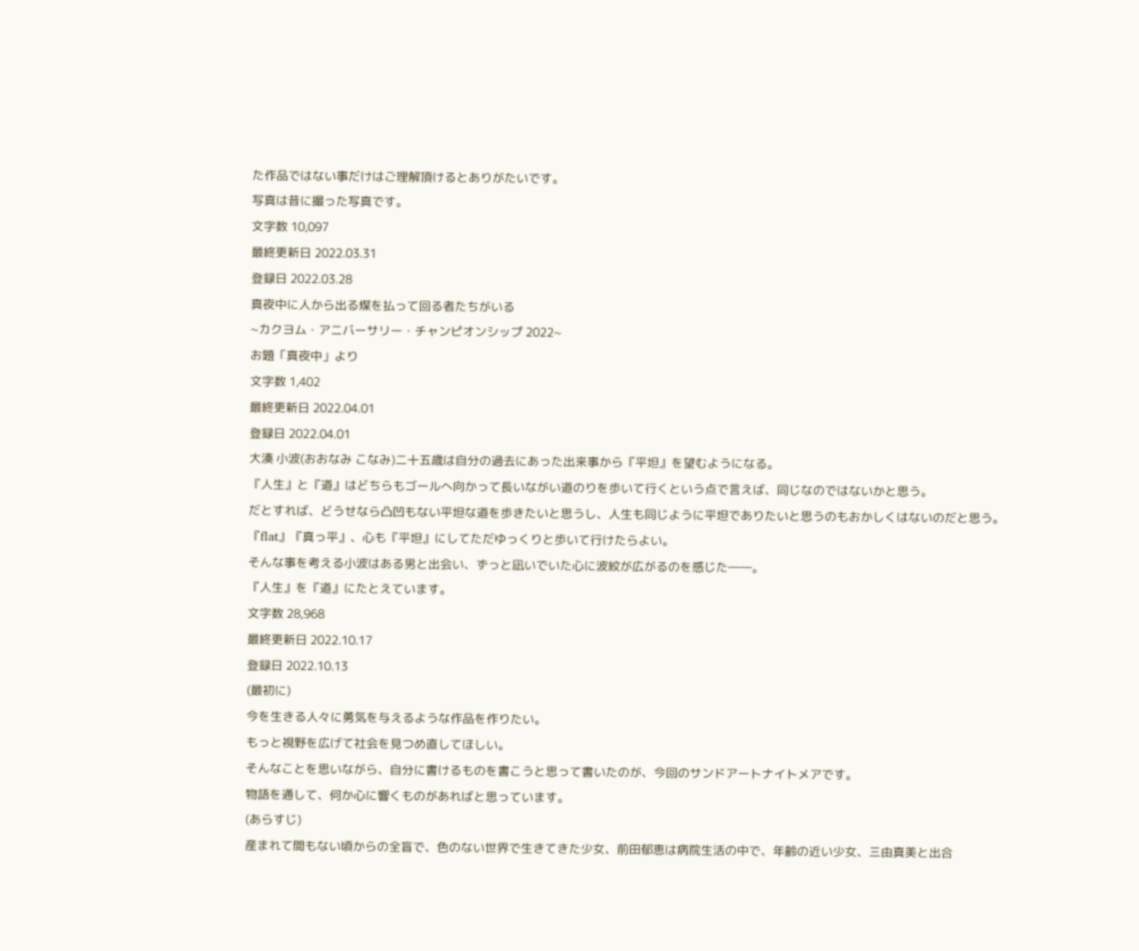た作品ではない事だけはご理解頂けるとありがたいです。
写真は昔に撮った写真です。
文字数 10,097
最終更新日 2022.03.31
登録日 2022.03.28
真夜中に人から出る煤を払って回る者たちがいる
~カクヨム・アニバーサリー・チャンピオンシップ 2022~
お題「真夜中」より
文字数 1,402
最終更新日 2022.04.01
登録日 2022.04.01
大湊 小波(おおなみ こなみ)二十五歳は自分の過去にあった出来事から『平坦』を望むようになる。
『人生』と『道』はどちらもゴールへ向かって長いながい道のりを歩いて行くという点で言えば、同じなのではないかと思う。
だとすれば、どうせなら凸凹もない平坦な道を歩きたいと思うし、人生も同じように平坦でありたいと思うのもおかしくはないのだと思う。
『flat』『真っ平』、心も『平坦』にしてただゆっくりと歩いて行けたらよい。
そんな事を考える小波はある男と出会い、ずっと凪いでいた心に波紋が広がるのを感じた――。
『人生』を『道』にたとえています。
文字数 28,968
最終更新日 2022.10.17
登録日 2022.10.13
(最初に)
今を生きる人々に勇気を与えるような作品を作りたい。
もっと視野を広げて社会を見つめ直してほしい。
そんなことを思いながら、自分に書けるものを書こうと思って書いたのが、今回のサンドアートナイトメアです。
物語を通して、何か心に響くものがあればと思っています。
(あらすじ)
産まれて間もない頃からの全盲で、色のない世界で生きてきた少女、前田郁恵は病院生活の中で、年齢の近い少女、三由真美と出合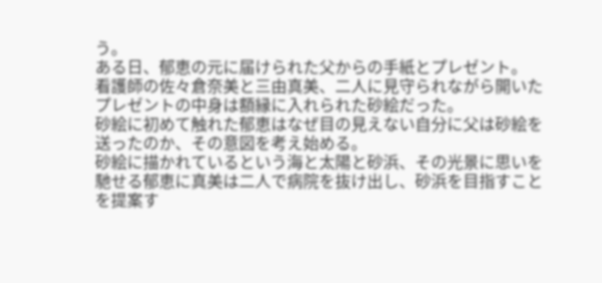う。
ある日、郁恵の元に届けられた父からの手紙とプレゼント。
看護師の佐々倉奈美と三由真美、二人に見守られながら開いたプレゼントの中身は額縁に入れられた砂絵だった。
砂絵に初めて触れた郁恵はなぜ目の見えない自分に父は砂絵を送ったのか、その意図を考え始める。
砂絵に描かれているという海と太陽と砂浜、その光景に思いを馳せる郁恵に真美は二人で病院を抜け出し、砂浜を目指すことを提案す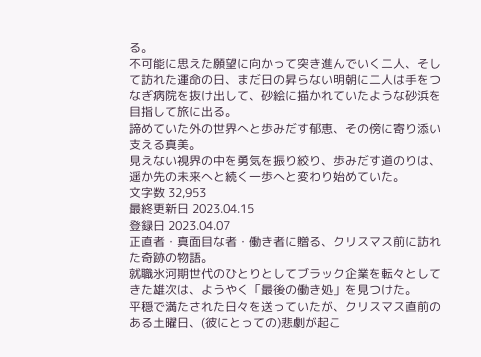る。
不可能に思えた願望に向かって突き進んでいく二人、そして訪れた運命の日、まだ日の昇らない明朝に二人は手をつなぎ病院を抜け出して、砂絵に描かれていたような砂浜を目指して旅に出る。
諦めていた外の世界へと歩みだす郁恵、その傍に寄り添い支える真美。
見えない視界の中を勇気を振り絞り、歩みだす道のりは、遥か先の未来へと続く一歩へと変わり始めていた。
文字数 32,953
最終更新日 2023.04.15
登録日 2023.04.07
正直者・真面目な者・働き者に贈る、クリスマス前に訪れた奇跡の物語。
就職氷河期世代のひとりとしてブラック企業を転々としてきた雄次は、ようやく「最後の働き処」を見つけた。
平穏で満たされた日々を送っていたが、クリスマス直前のある土曜日、(彼にとっての)悲劇が起こ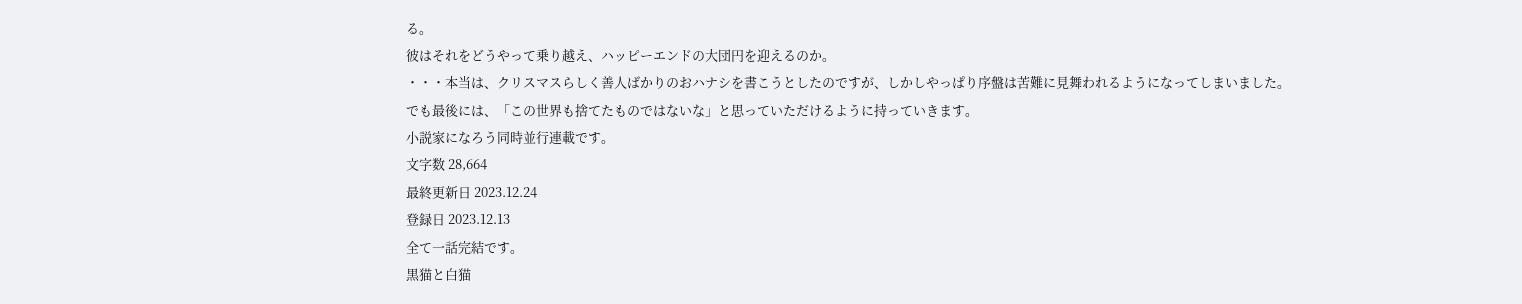る。
彼はそれをどうやって乗り越え、ハッピーエンドの大団円を迎えるのか。
・・・本当は、クリスマスらしく善人ばかりのおハナシを書こうとしたのですが、しかしやっぱり序盤は苦難に見舞われるようになってしまいました。
でも最後には、「この世界も捨てたものではないな」と思っていただけるように持っていきます。
小説家になろう同時並行連載です。
文字数 28,664
最終更新日 2023.12.24
登録日 2023.12.13
全て一話完結です。
黒猫と白猫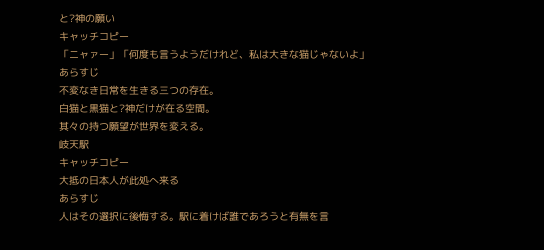と?神の願い
キャッチコピー
「ニャァー」「何度も言うようだけれど、私は大きな猫じゃないよ」
あらすじ
不変なき日常を生きる三つの存在。
白猫と黒猫と?神だけが在る空間。
其々の持つ願望が世界を変える。
岐天駅
キャッチコピー
大抵の日本人が此処へ来る
あらすじ
人はその選択に後悔する。駅に着けば誰であろうと有無を言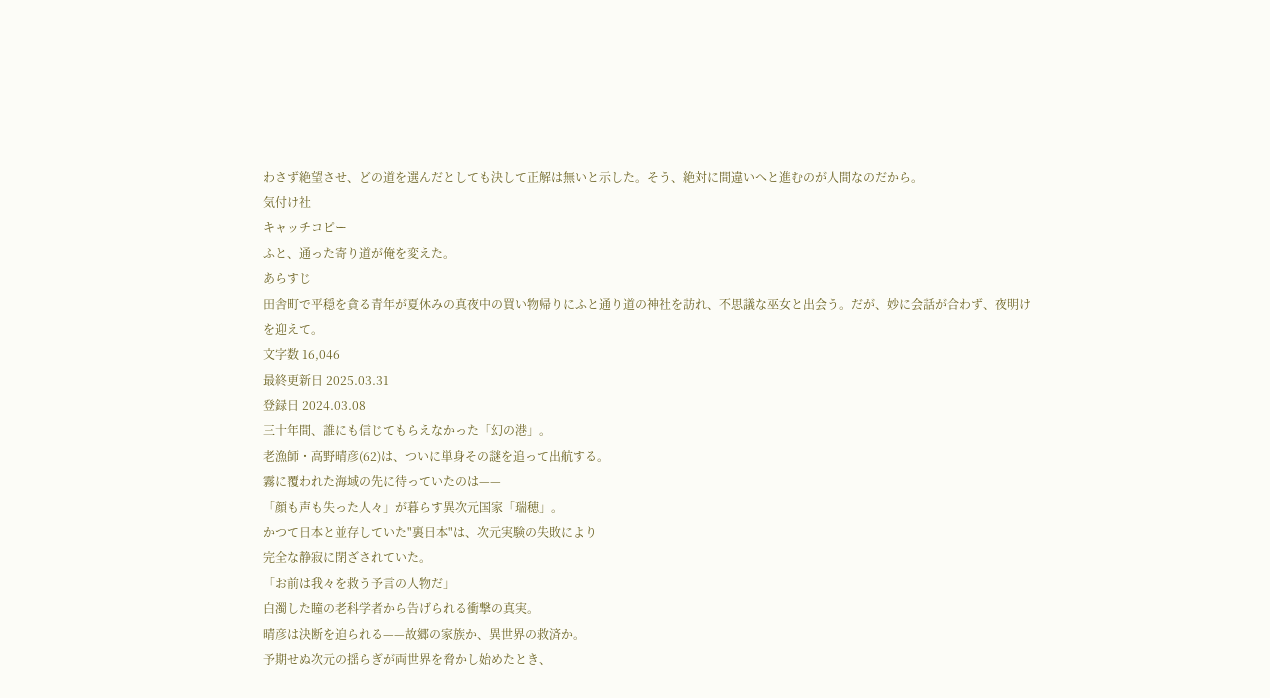わさず絶望させ、どの道を選んだとしても決して正解は無いと示した。そう、絶対に間違いへと進むのが人間なのだから。
気付け社
キャッチコピー
ふと、通った寄り道が俺を変えた。
あらすじ
田舎町で平穏を貪る青年が夏休みの真夜中の買い物帰りにふと通り道の神社を訪れ、不思議な巫女と出会う。だが、妙に会話が合わず、夜明けを迎えて。
文字数 16,046
最終更新日 2025.03.31
登録日 2024.03.08
三十年間、誰にも信じてもらえなかった「幻の港」。
老漁師・高野晴彦(62)は、ついに単身その謎を追って出航する。
霧に覆われた海域の先に待っていたのは——
「顔も声も失った人々」が暮らす異次元国家「瑞穂」。
かつて日本と並存していた"裏日本"は、次元実験の失敗により
完全な静寂に閉ざされていた。
「お前は我々を救う予言の人物だ」
白濁した瞳の老科学者から告げられる衝撃の真実。
晴彦は決断を迫られる——故郷の家族か、異世界の救済か。
予期せぬ次元の揺らぎが両世界を脅かし始めたとき、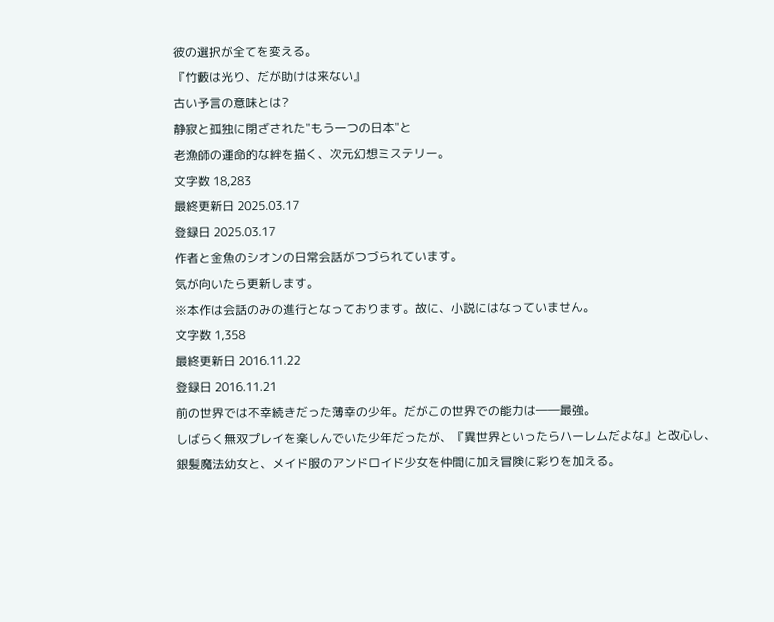彼の選択が全てを変える。
『竹藪は光り、だが助けは来ない』
古い予言の意味とは?
静寂と孤独に閉ざされた"もう一つの日本"と
老漁師の運命的な絆を描く、次元幻想ミステリー。
文字数 18,283
最終更新日 2025.03.17
登録日 2025.03.17
作者と金魚のシオンの日常会話がつづられています。
気が向いたら更新します。
※本作は会話のみの進行となっております。故に、小説にはなっていません。
文字数 1,358
最終更新日 2016.11.22
登録日 2016.11.21
前の世界では不幸続きだった薄幸の少年。だがこの世界での能力は――最強。
しばらく無双プレイを楽しんでいた少年だったが、『異世界といったらハーレムだよな』と改心し、
銀髪魔法幼女と、メイド服のアンドロイド少女を仲間に加え冒険に彩りを加える。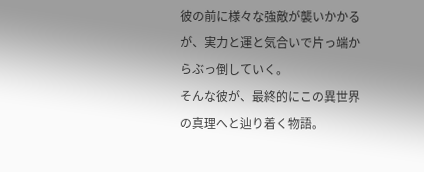彼の前に様々な強敵が襲いかかるが、実力と運と気合いで片っ端からぶっ倒していく。
そんな彼が、最終的にこの異世界の真理へと辿り着く物語。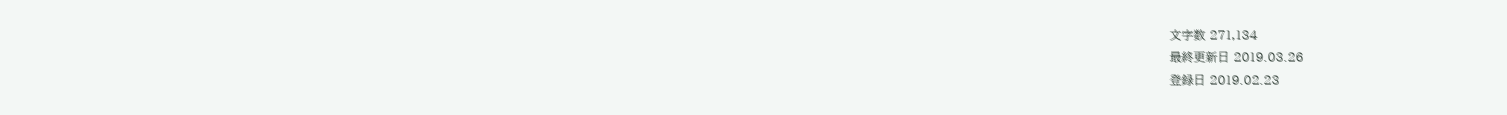文字数 271,134
最終更新日 2019.03.26
登録日 2019.02.23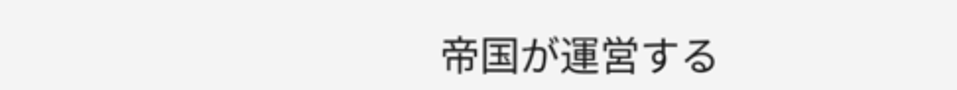帝国が運営する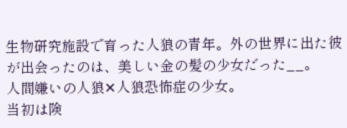生物研究施設で育った人狼の青年。外の世界に出た彼が出会ったのは、美しい金の髪の少女だった__。
人間嫌いの人狼✕人狼恐怖症の少女。
当初は険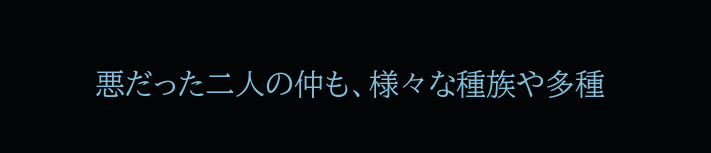悪だった二人の仲も、様々な種族や多種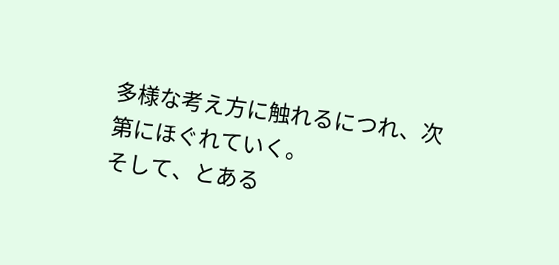多様な考え方に触れるにつれ、次第にほぐれていく。
そして、とある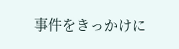事件をきっかけに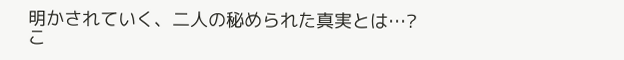明かされていく、二人の秘められた真実とは…?
こ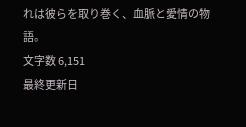れは彼らを取り巻く、血脈と愛情の物語。
文字数 6,151
最終更新日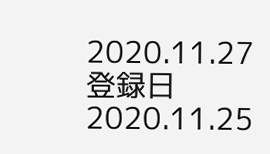2020.11.27
登録日 2020.11.25